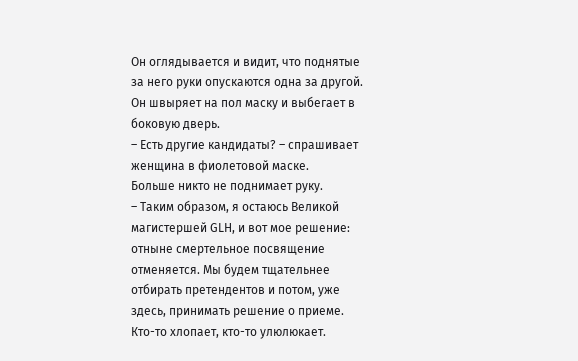Он оглядывается и видит, что поднятые за него руки опускаются одна за другой.
Он швыряет на пол маску и выбегает в боковую дверь.
– Есть другие кандидаты? – спрашивает женщина в фиолетовой маске.
Больше никто не поднимает руку.
– Таким образом, я остаюсь Великой магистершей GLH, и вот мое решение: отныне смертельное посвящение отменяется. Мы будем тщательнее отбирать претендентов и потом, уже здесь, принимать решение о приеме.
Кто-то хлопает, кто-то улюлюкает.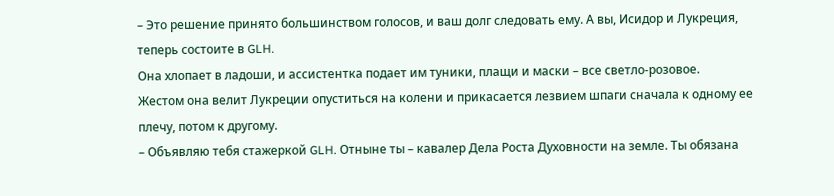– Это решение принято большинством голосов, и ваш долг следовать ему. А вы, Исидор и Лукреция, теперь состоите в GLH.
Она хлопает в ладоши, и ассистентка подает им туники, плащи и маски – все светло-розовое.
Жестом она велит Лукреции опуститься на колени и прикасается лезвием шпаги сначала к одному ее плечу, потом к другому.
– Объявляю тебя стажеркой GLH. Отныне ты – кавалер Дела Роста Духовности на земле. Ты обязана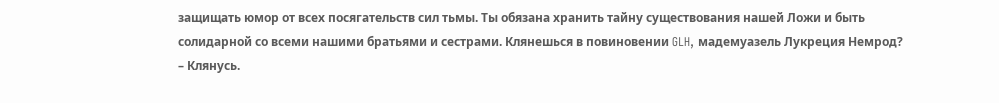защищать юмор от всех посягательств сил тьмы. Ты обязана хранить тайну существования нашей Ложи и быть солидарной со всеми нашими братьями и сестрами. Клянешься в повиновении GLH, мадемуазель Лукреция Немрод?
– Клянусь.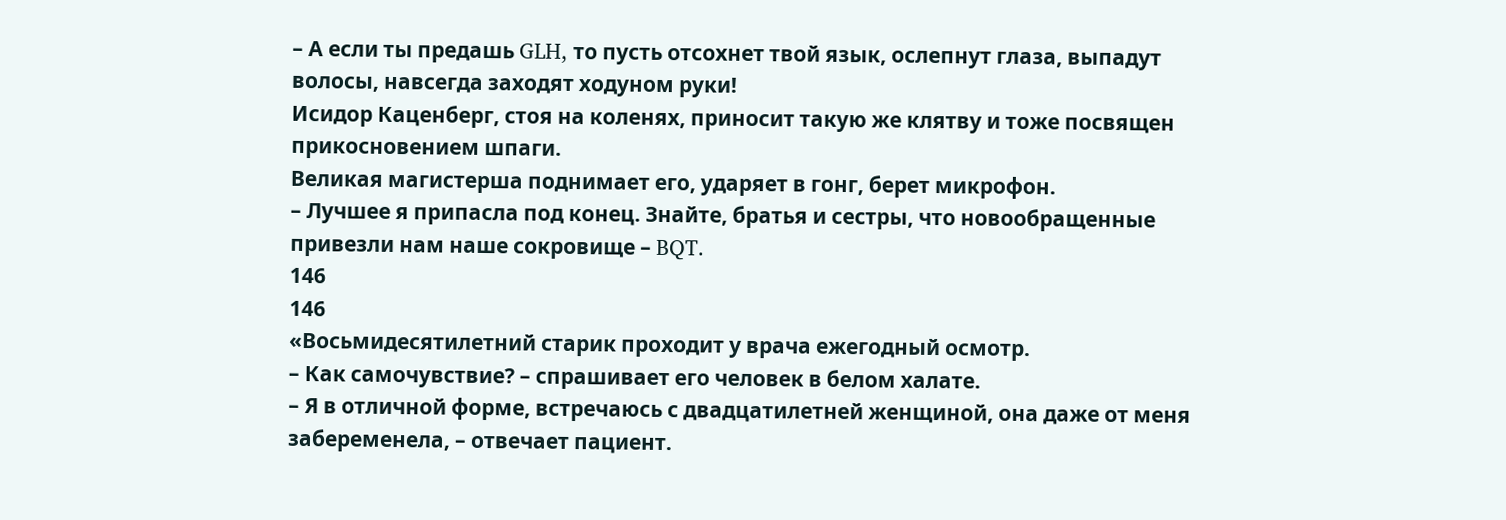– А если ты предашь GLH, то пусть отсохнет твой язык, ослепнут глаза, выпадут волосы, навсегда заходят ходуном руки!
Исидор Каценберг, стоя на коленях, приносит такую же клятву и тоже посвящен прикосновением шпаги.
Великая магистерша поднимает его, ударяет в гонг, берет микрофон.
– Лучшее я припасла под конец. Знайте, братья и сестры, что новообращенные привезли нам наше сокровище – BQT.
146
146
«Восьмидесятилетний старик проходит у врача ежегодный осмотр.
– Как самочувствие? – спрашивает его человек в белом халате.
– Я в отличной форме, встречаюсь с двадцатилетней женщиной, она даже от меня забеременела, – отвечает пациент.